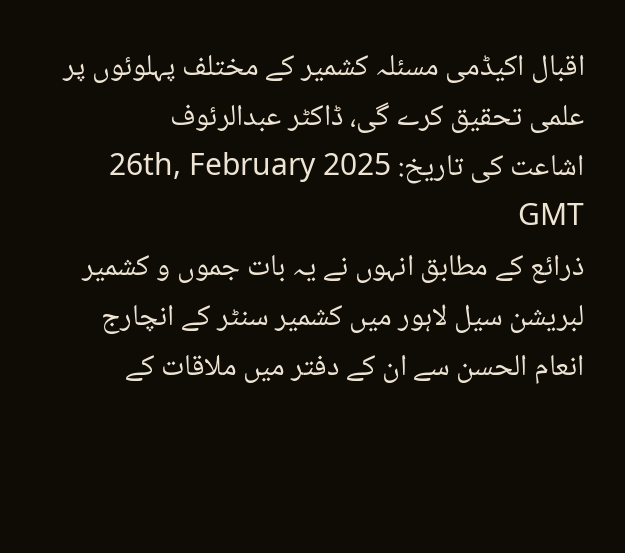اقبال اکیڈمی مسئلہ کشمیر کے مختلف پہلوئوں پر علمی تحقیق کرے گی، ڈاکٹر عبدالرئوف
اشاعت کی تاریخ: 26th, February 2025 GMT
ذرائع کے مطابق انہوں نے یہ بات جموں و کشمیر لبریشن سیل لاہور میں کشمیر سنٹر کے انچارج انعام الحسن سے ان کے دفتر میں ملاقات کے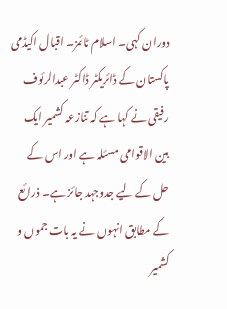دوران کہی۔ اسلام ٹائمز۔ اقبال اکیڈمی پاکستان کے ڈائریکٹر ڈاکٹر عبدالرئوف رفیقی نے کہا ہے کہ تنازعہ کشمیر ایک بین الاقوامی مسئلہ ہے اور اس کے حل کے لیے جدوجہد جائز ہے۔ ذرائع کے مطابق انہوں نے یہ بات جموں و کشمیر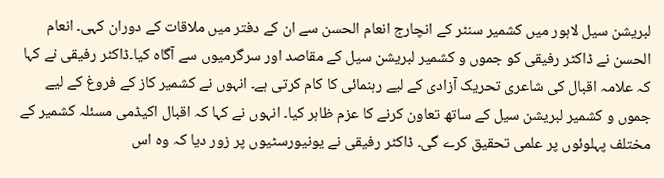لبریشن سیل لاہور میں کشمیر سنٹر کے انچارج انعام الحسن سے ان کے دفتر میں ملاقات کے دوران کہی۔ انعام الحسن نے ڈاکٹر رفیقی کو جموں و کشمیر لبریشن سیل کے مقاصد اور سرگرمیوں سے آگاہ کیا۔ڈاکٹر رفیقی نے کہا کہ علامہ اقبال کی شاعری تحریک آزادی کے لیے رہنمائی کا کام کرتی ہے۔ انہوں نے کشمیر کاز کے فروغ کے لیے جموں و کشمیر لبریشن سیل کے ساتھ تعاون کرنے کا عزم ظاہر کیا۔ انہوں نے کہا کہ اقبال اکیڈمی مسئلہ کشمیر کے مختلف پہلوئوں پر علمی تحقیق کرے گی۔ ڈاکٹر رفیقی نے یونیورسٹیوں پر زور دیا کہ وہ اس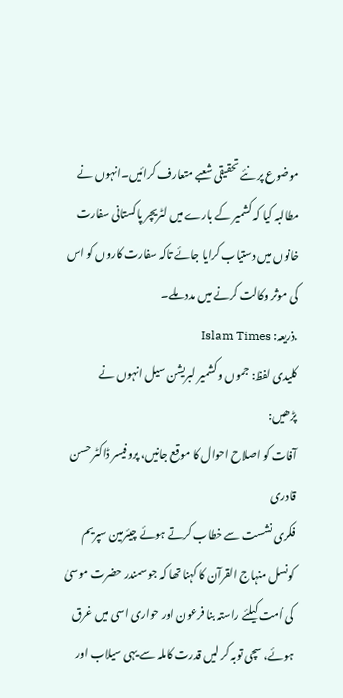موضوع پر نئے تحقیقی شعبے متعارف کرائیں۔انہوں نے مطالبہ کیا کہ کشمیر کے بارے میں لٹریچر پاکستانی سفارت خانوں میں دستیاب کرایا جائے تاکہ سفارت کاروں کو اس کی موثر وکالت کرنے میں مدد ملے۔
.ذریعہ: Islam Times
کلیدی لفظ: جموں و کشمیر لبریشن سیل انہوں نے
پڑھیں:
آفات کو اصلاح احوال کا موقع جانیں، پروفیسر ڈاکٹر حسن قادری
فکری نشست سے خطاب کرتے ہوئے چیئرمین سپریم کونسل منہاج القرآن کا کہنا تھا کہ جو سمندر حضرت موسیٰ کی اُمت کیلئے راستہ بنا فرعون اور حواری اسی میں غرق ہوئے، سچی توبہ کر لیں قدرت کاملہ سے یہی سیلاب اور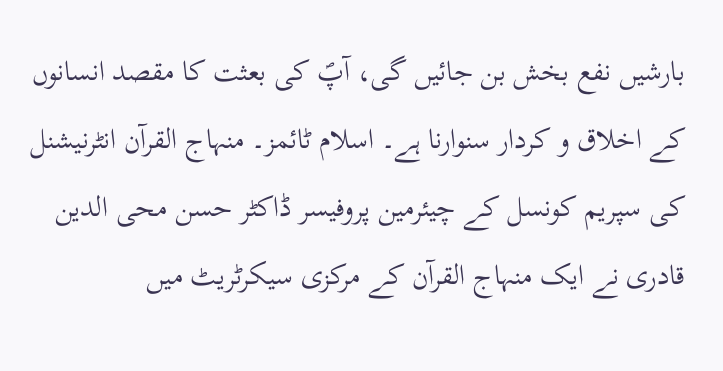بارشیں نفع بخش بن جائیں گی، آپؐ کی بعثت کا مقصد انسانوں کے اخلاق و کردار سنوارنا ہے۔ اسلام ٹائمز۔ منہاج القرآن انٹرنیشنل کی سپریم کونسل کے چیئرمین پروفیسر ڈاکٹر حسن محی الدین قادری نے ایک منہاج القرآن کے مرکزی سیکرٹریٹ میں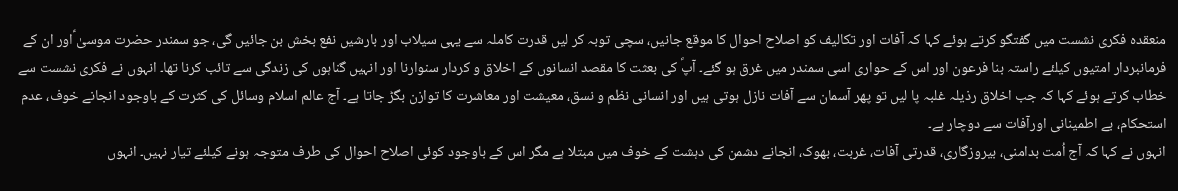منعقدہ فکری نشست میں گفتگو کرتے ہوئے کہا کہ آفات اور تکالیف کو اصلاح احوال کا موقع جانیں، سچی توبہ کر لیں قدرت کاملہ سے یہی سیلاب اور بارشیں نفع بخش بن جائیں گی، جو سمندر حضرت موسیٰ ؑاور ان کے فرمانبردار امتیوں کیلئے راستہ بنا فرعون اور اس کے حواری اسی سمندر میں غرق ہو گئے۔ آپؐ کی بعثت کا مقصد انسانوں کے اخلاق و کردار سنوارنا اور انہیں گناہوں کی زندگی سے تائب کرنا تھا۔ انہوں نے فکری نشست سے خطاب کرتے ہوئے کہا کہ جب اخلاق رذیلہ غلبہ پا لیں تو پھر آسمان سے آفات نازل ہوتی ہیں اور انسانی نظم و نسق، معیشت اور معاشرت کا توازن بگڑ جاتا ہے۔ آج عالم اسلام وسائل کی کثرت کے باوجود انجانے خوف، عدم استحکام، بے اطمینانی اورآفات سے دوچار ہے۔
انہوں نے کہا کہ آج اُمت بدامنی، بیروزگاری، قدرتی آفات، غربت، بھوک، انجانے دشمن کی دہشت کے خوف میں مبتلا ہے مگر اس کے باوجود کوئی اصلاح احوال کی طرف متوجہ ہونے کیلئے تیار نہیں۔ انہوں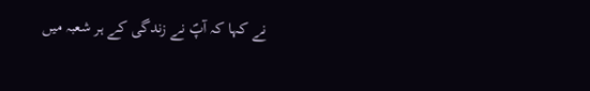نے کہا کہ آپؐ نے زندگی کے ہر شعبہ میں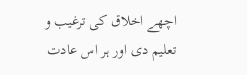اچھے اخلاق کی ترغیب و تعلیم دی اور ہر اس عادت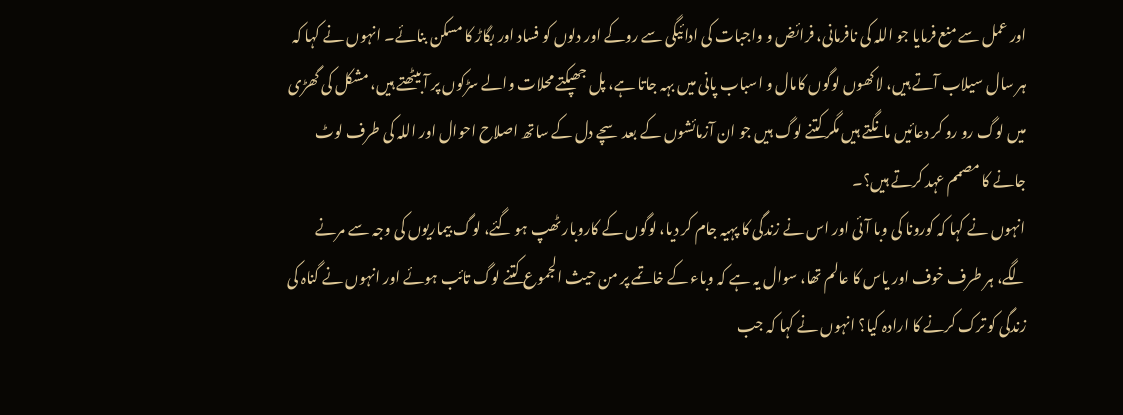اور عمل سے منع فرمایا جو اللہ کی نافرمانی، فرائض و واجبات کی ادائیگی سے روکے اور دلوں کو فساد اور بگاڑ کا مسکن بنائے۔ انہوں نے کہا کہ ہر سال سیلاب آتے ہیں، لاکھوں لوگوں کامال و اسباب پانی میں بہہ جاتا ہے، پل جھپکتے محلات والے سڑکوں پر آ بیٹھتے ہیں، مشکل کی گھڑی میں لوگ رو رو کر دعائیں مانگتے ہیں مگر کتنے لوگ ہیں جو ان آزمائشوں کے بعد سچے دل کے ساتھ اصلاح احوال اور اللہ کی طرف لوٹ جانے کا مصمم عہد کرتے ہیں؟۔
انہوں نے کہا کہ کورونا کی وبا آئی اور اس نے زندگی کا پہیہ جام کر دیا، لوگوں کے کاروبار ٹھپ ہو گئے، لوگ بیماریوں کی وجہ سے مرنے لگے، ہر طرف خوف اور یاس کا عالم تھا، سوال یہ ہے کہ وباء کے خاتمے پر من حیث الجموع کتنے لوگ تائب ہوئے اور انہوں نے گناہ کی زندگی کو ترک کرنے کا ارادہ کیا؟ انہوں نے کہا کہ جب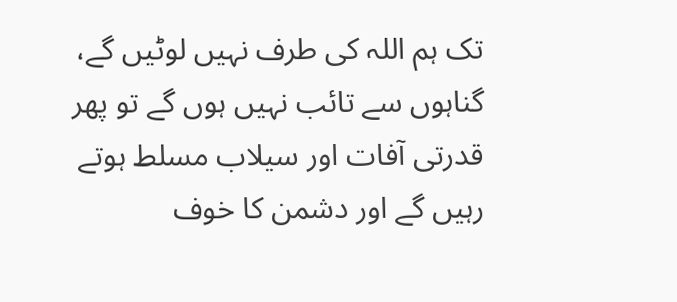تک ہم اللہ کی طرف نہیں لوٹیں گے، گناہوں سے تائب نہیں ہوں گے تو پھر قدرتی آفات اور سیلاب مسلط ہوتے رہیں گے اور دشمن کا خوف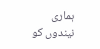ہماری نیندوں کو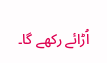اُڑائے رکھے گا۔